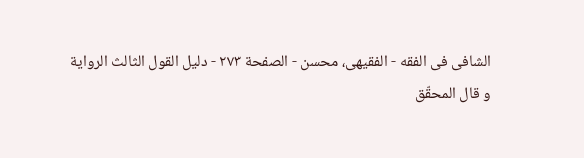الشافی فی الفقه - الفقیهی، محسن - الصفحة ٢٧٣ - دليل القول الثالث الرواية
و قال المحقّق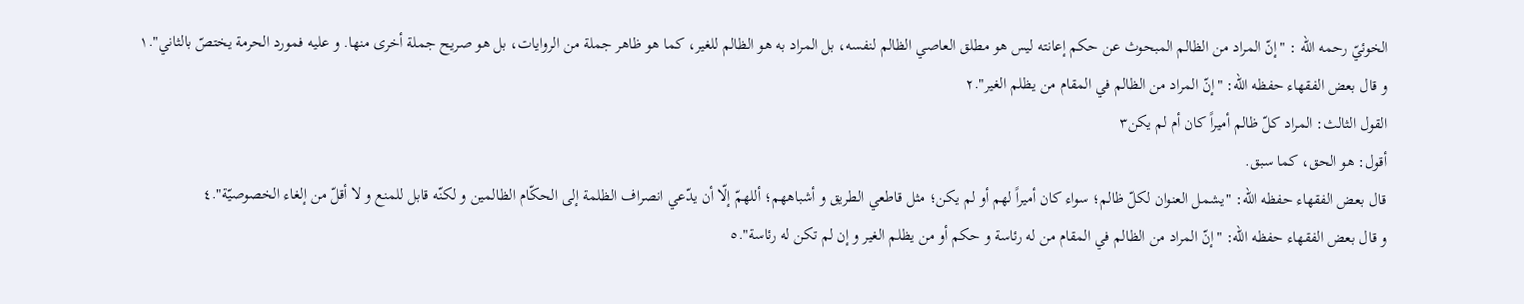الخوئيّ رحمه الله : "إنّ المراد من الظالم المبحوث عن حكم إعانته ليس هو مطلق العاصي الظالم لنفسه، بل المراد به هو الظالم للغير، كما هو ظاهر جملة من الروايات، بل هو صريح جملة أخرى منها. و عليه فمورد الحرمة يختصّ بالثاني".١
و قال بعض الفقهاء حفظه الله: "إنّ المراد من الظالم في المقام من يظلم الغير".٢
القول الثالث: المراد کلّ ظالم أميراً کان أم لم يکن٣
أقول: هو الحق، کما سبق.
قال بعض الفقهاء حفظه الله: "يشمل العنوان لكلّ ظالم؛ سواء كان أميراً لهم أو لم يكن؛ مثل قاطعي الطريق و أشباههم؛ أللهمّ إلّا أن يدّعي انصراف الظلمة إلى الحكّام الظالمين و لكنّه قابل للمنع و لا أقلّ من إلغاء الخصوصيّة".٤
و قال بعض الفقهاء حفظه الله: "إنّ المراد من الظالم في المقام من له رئاسة و حكم أو من يظلم الغير و إن لم تكن له رئاسة".٥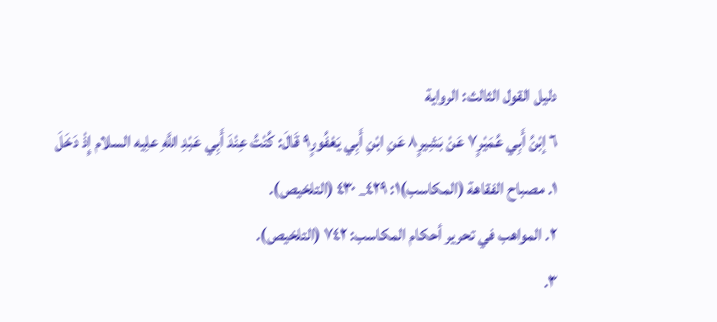دليل القول الثالث: الرواية
٦ إبْنُ أَبِي عُمَيْرٍ٧ عَنْ بَشِيرٍ٨ عَنِ ابْنِ أَبِي يَعْفُورٍ٩ قَالَ: كُنْتُ عِنْدَ أَبِي عَبْدِ اللَّهِ علِیه السلام إِذْ دَخَلَ
١. مصباح الفقاهة (المکاسب)١: ٤٢٩_ ٤٣٠ (التلخيص).
٢. المواهب في تحرير أحكام المكاسب: ٧٤٢ (التلخيص).
٣.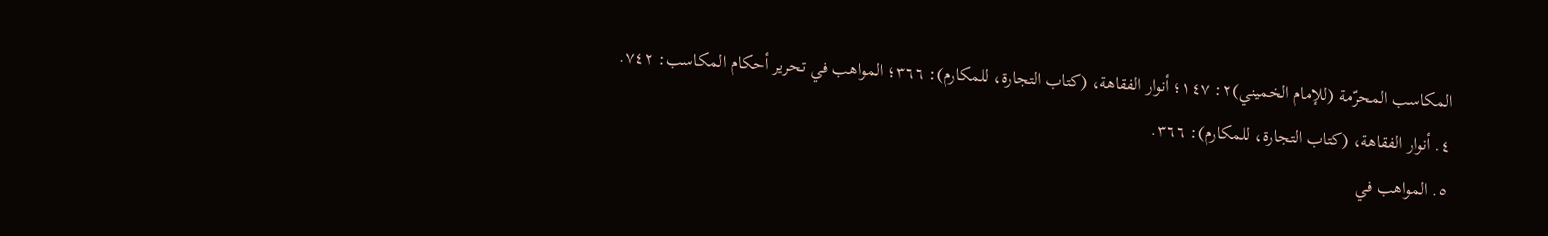المكاسب المحرّمة (للإمام الخميني)٢: ١٤٧؛ أنوار الفقاهة، (كتاب التجارة، للمکارم): ٣٦٦؛ المواهب في تحرير أحكام المكاسب: ٧٤٢.
٤. أنوار الفقاهة، (كتاب التجارة، للمکارم): ٣٦٦.
٥. المواهب في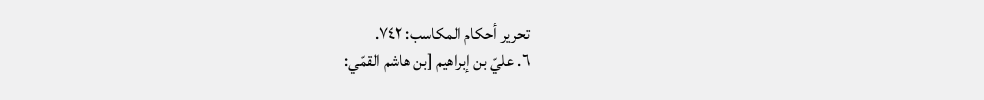تحرير أحكام المكاسب: ٧٤٢.
٦. عليّ بن إبراهيم [بن هاشم القمّي: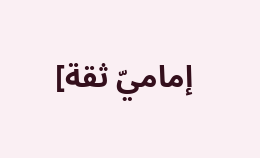إماميّ ثقة]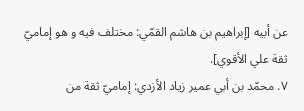عن أبيه [إبراهيم بن هاشم القمّي: مختلف فيه و هو إماميّ ثقة علي الأقوي].
٧. محمّد بن أبي عمير زياد الأزدي: إماميّ ثقة من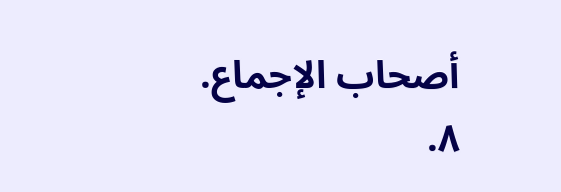أصحاب الإجماع.
٨.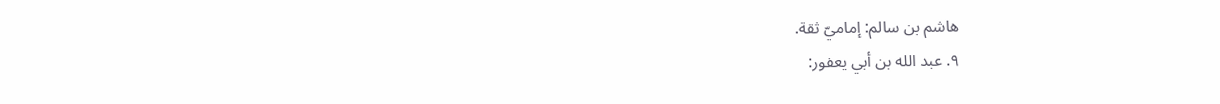هاشم بن سالم: إماميّ ثقة.
٩. عبد الله بن أبي يعفور: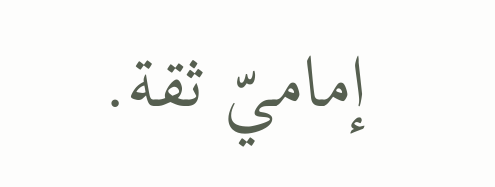إماميّ ثقة.